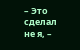– Это сделал не я, –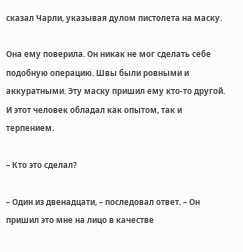сказал Чарли, указывая дулом пистолета на маску.

Она ему поверила. Он никак не мог сделать себе подобную операцию. Швы были ровными и аккуратными. Эту маску пришил ему кто-то другой. И этот человек обладал как опытом, так и терпением.

– Кто это сделал?

– Один из двенадцати, – последовал ответ. – Он пришил это мне на лицо в качестве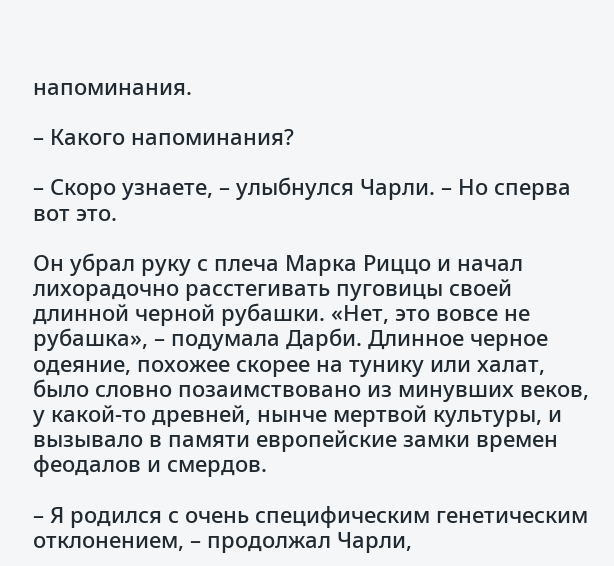напоминания.

– Какого напоминания?

– Скоро узнаете, – улыбнулся Чарли. – Но сперва вот это.

Он убрал руку с плеча Марка Риццо и начал лихорадочно расстегивать пуговицы своей длинной черной рубашки. «Нет, это вовсе не рубашка», – подумала Дарби. Длинное черное одеяние, похожее скорее на тунику или халат, было словно позаимствовано из минувших веков, у какой-то древней, нынче мертвой культуры, и вызывало в памяти европейские замки времен феодалов и смердов.

– Я родился с очень специфическим генетическим отклонением, – продолжал Чарли,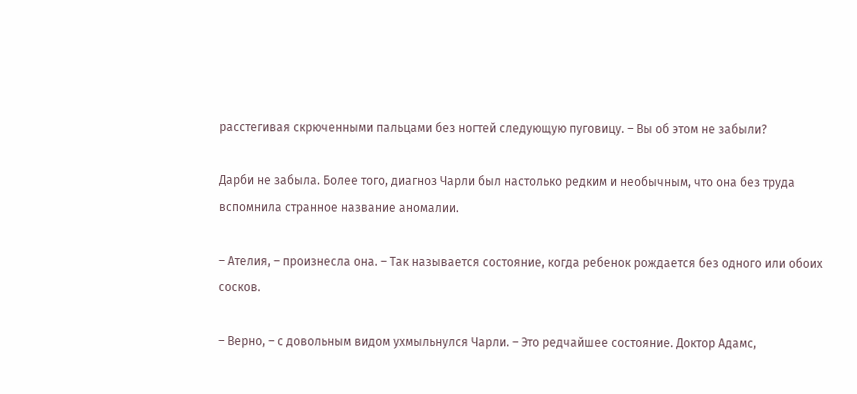расстегивая скрюченными пальцами без ногтей следующую пуговицу. – Вы об этом не забыли?

Дарби не забыла. Более того, диагноз Чарли был настолько редким и необычным, что она без труда вспомнила странное название аномалии.

– Ателия, – произнесла она. – Так называется состояние, когда ребенок рождается без одного или обоих сосков.

– Верно, – с довольным видом ухмыльнулся Чарли. – Это редчайшее состояние. Доктор Адамс,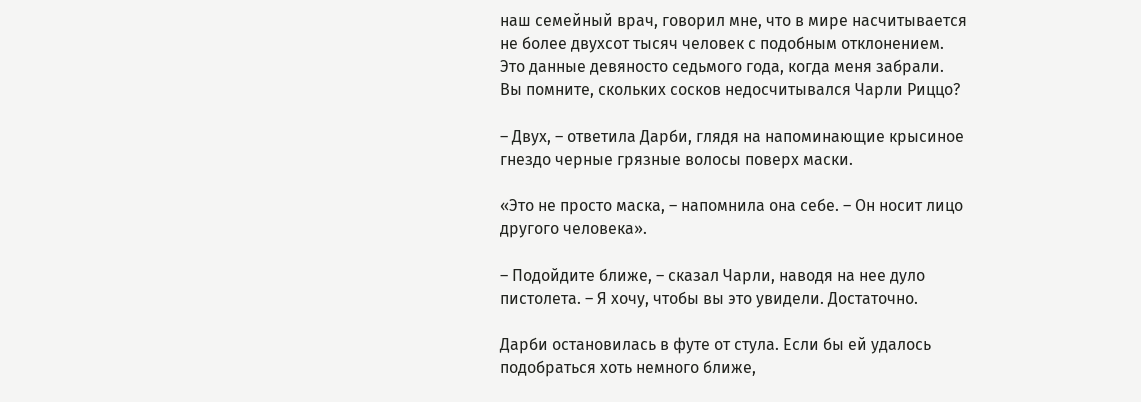наш семейный врач, говорил мне, что в мире насчитывается не более двухсот тысяч человек с подобным отклонением. Это данные девяносто седьмого года, когда меня забрали. Вы помните, скольких сосков недосчитывался Чарли Риццо?

– Двух, – ответила Дарби, глядя на напоминающие крысиное гнездо черные грязные волосы поверх маски.

«Это не просто маска, – напомнила она себе. – Он носит лицо другого человека».

– Подойдите ближе, – сказал Чарли, наводя на нее дуло пистолета. – Я хочу, чтобы вы это увидели. Достаточно.

Дарби остановилась в футе от стула. Если бы ей удалось подобраться хоть немного ближе,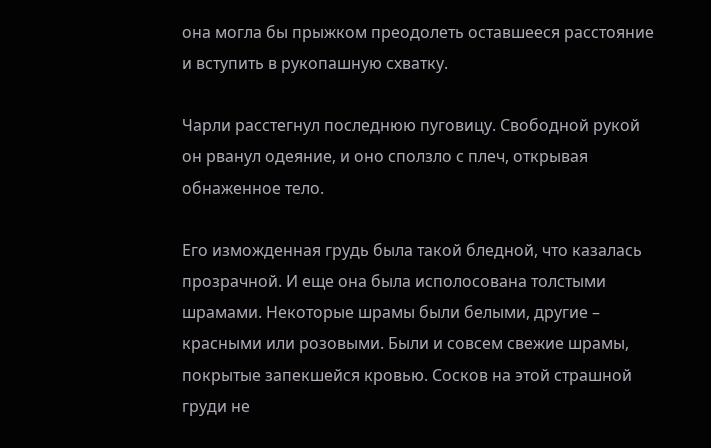она могла бы прыжком преодолеть оставшееся расстояние и вступить в рукопашную схватку.

Чарли расстегнул последнюю пуговицу. Свободной рукой он рванул одеяние, и оно сползло с плеч, открывая обнаженное тело.

Его изможденная грудь была такой бледной, что казалась прозрачной. И еще она была исполосована толстыми шрамами. Некоторые шрамы были белыми, другие – красными или розовыми. Были и совсем свежие шрамы, покрытые запекшейся кровью. Сосков на этой страшной груди не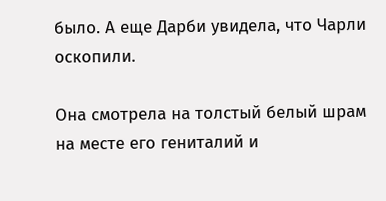было. А еще Дарби увидела, что Чарли оскопили.

Она смотрела на толстый белый шрам на месте его гениталий и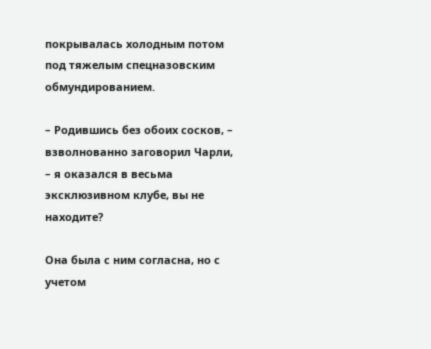покрывалась холодным потом под тяжелым спецназовским обмундированием.

– Родившись без обоих сосков, – взволнованно заговорил Чарли, – я оказался в весьма эксклюзивном клубе, вы не находите?

Она была с ним согласна, но с учетом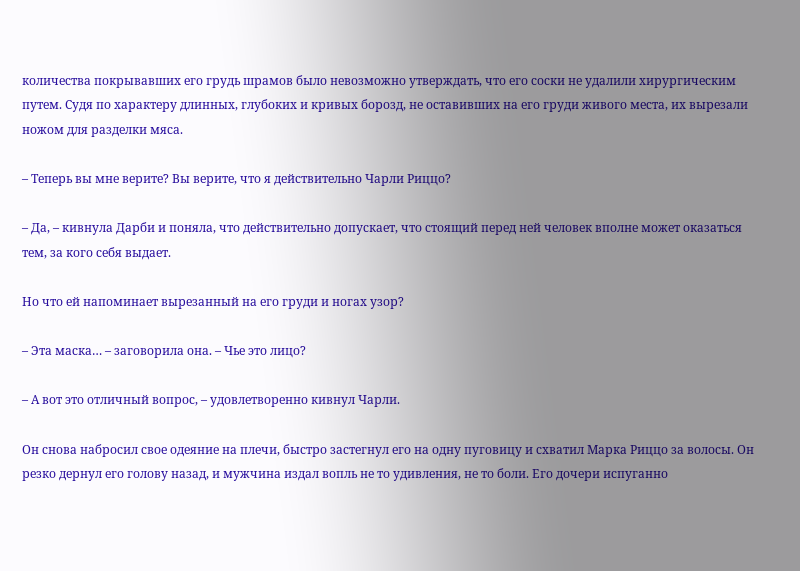количества покрывавших его грудь шрамов было невозможно утверждать, что его соски не удалили хирургическим путем. Судя по характеру длинных, глубоких и кривых борозд, не оставивших на его груди живого места, их вырезали ножом для разделки мяса.

– Теперь вы мне верите? Вы верите, что я действительно Чарли Риццо?

– Да, – кивнула Дарби и поняла, что действительно допускает, что стоящий перед ней человек вполне может оказаться тем, за кого себя выдает.

Но что ей напоминает вырезанный на его груди и ногах узор?

– Эта маска… – заговорила она. – Чье это лицо?

– А вот это отличный вопрос, – удовлетворенно кивнул Чарли.

Он снова набросил свое одеяние на плечи, быстро застегнул его на одну пуговицу и схватил Марка Риццо за волосы. Он резко дернул его голову назад, и мужчина издал вопль не то удивления, не то боли. Его дочери испуганно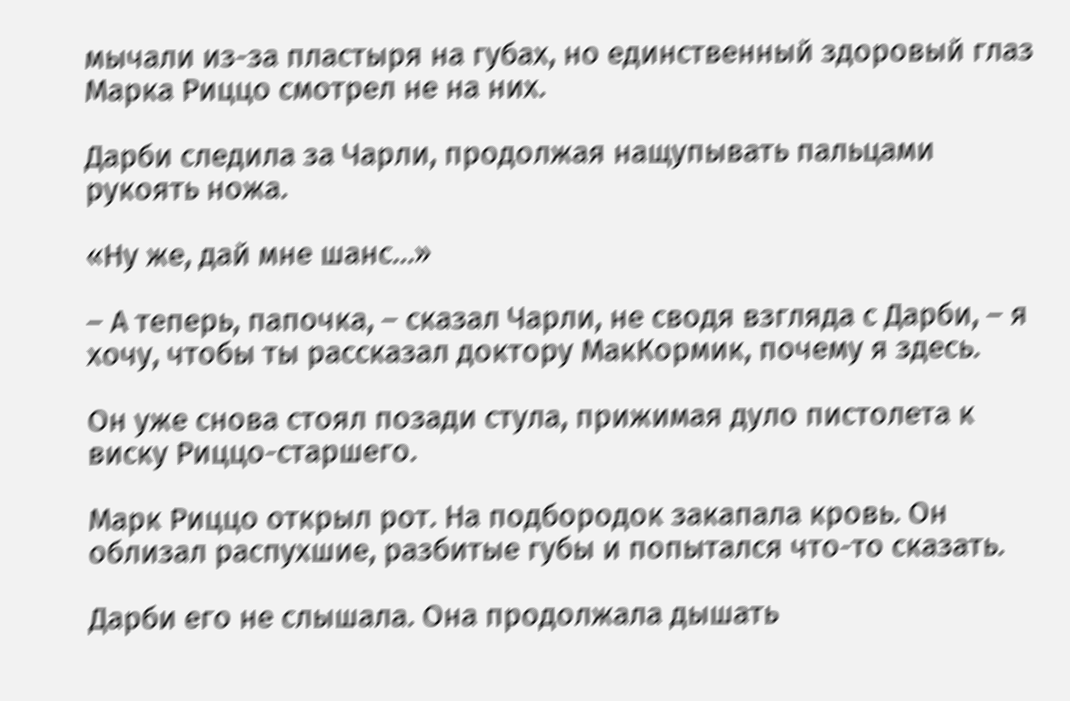мычали из-за пластыря на губах, но единственный здоровый глаз Марка Риццо смотрел не на них.

Дарби следила за Чарли, продолжая нащупывать пальцами рукоять ножа.

«Ну же, дай мне шанс…»

– А теперь, папочка, – сказал Чарли, не сводя взгляда с Дарби, – я хочу, чтобы ты рассказал доктору МакКормик, почему я здесь.

Он уже снова стоял позади стула, прижимая дуло пистолета к виску Риццо-старшего.

Марк Риццо открыл рот. На подбородок закапала кровь. Он облизал распухшие, разбитые губы и попытался что-то сказать.

Дарби его не слышала. Она продолжала дышать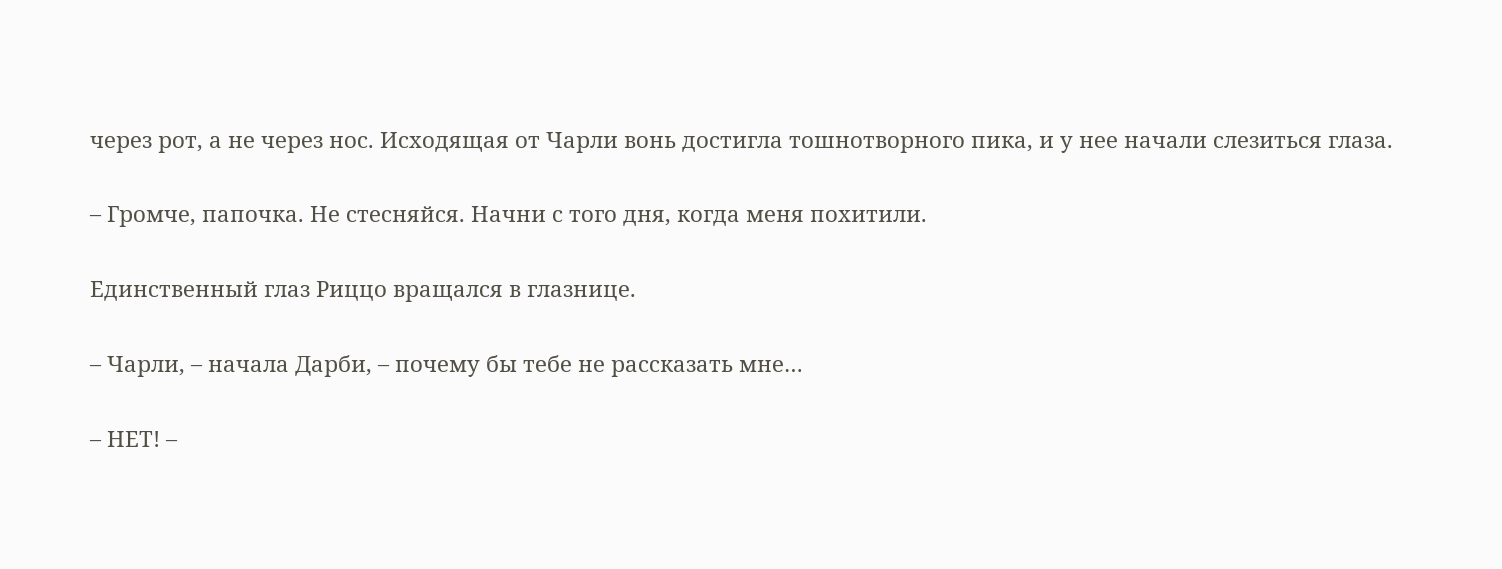через рот, а не через нос. Исходящая от Чарли вонь достигла тошнотворного пика, и у нее начали слезиться глаза.

– Громче, папочка. Не стесняйся. Начни с того дня, когда меня похитили.

Единственный глаз Риццо вращался в глазнице.

– Чарли, – начала Дарби, – почему бы тебе не рассказать мне…

– НЕТ! –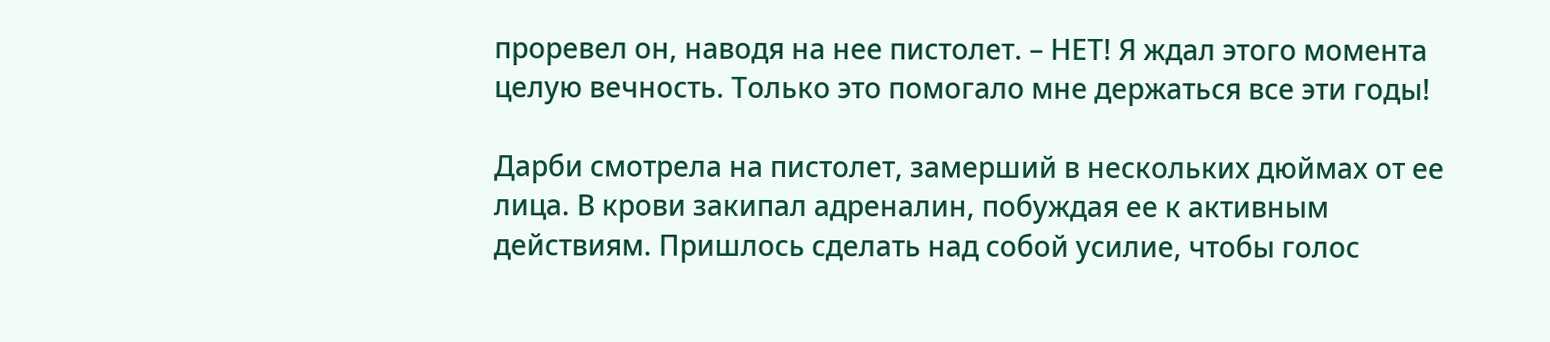проревел он, наводя на нее пистолет. – НЕТ! Я ждал этого момента целую вечность. Только это помогало мне держаться все эти годы!

Дарби смотрела на пистолет, замерший в нескольких дюймах от ее лица. В крови закипал адреналин, побуждая ее к активным действиям. Пришлось сделать над собой усилие, чтобы голос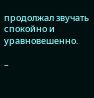продолжал звучать спокойно и уравновешенно.

–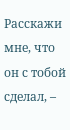Расскажи мне, что он с тобой сделал, –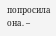попросила она. –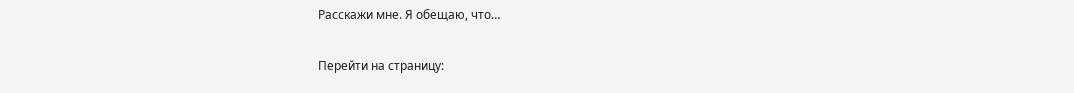Расскажи мне. Я обещаю, что…

Перейти на страницу: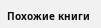Похожие книги